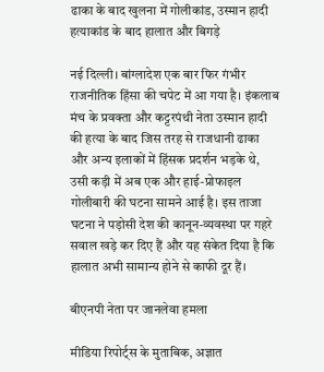ढाका के बाद खुलना में गोलीकांड, उस्मान हादी हत्याकांड के बाद हालात और बिगड़े

नई दिल्ली। बांग्लादेश एक बार फिर गंभीर राजनीतिक हिंसा की चपेट में आ गया है। इंकलाब मंच के प्रवक्ता और कट्टरपंथी नेता उस्मान हादी की हत्या के बाद जिस तरह से राजधानी ढाका और अन्य इलाकों में हिंसक प्रदर्शन भड़के थे, उसी कड़ी में अब एक और हाई-प्रोफाइल गोलीबारी की घटना सामने आई है। इस ताजा घटना ने पड़ोसी देश की कानून-व्यवस्था पर गहरे सवाल खड़े कर दिए हैं और यह संकेत दिया है कि हालात अभी सामान्य होने से काफी दूर हैं।

बीएनपी नेता पर जानलेवा हमला

मीडिया रिपोर्ट्स के मुताबिक, अज्ञात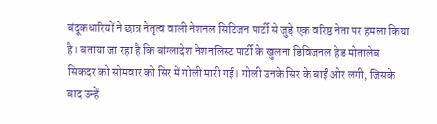बंदूकधारियों ने छात्र नेतृत्व वाली नेशनल सिटिजन पार्टी से जुड़े एक वरिष्ठ नेता पर हमला किया है। बताया जा रहा है कि बांग्लादेश नेशनलिस्ट पार्टी के खुलना डिविजनल हेड मोतालेब सिकदर को सोमवार को सिर में गोली मारी गई। गोली उनके सिर के बाईं ओर लगी, जिसके बाद उन्हें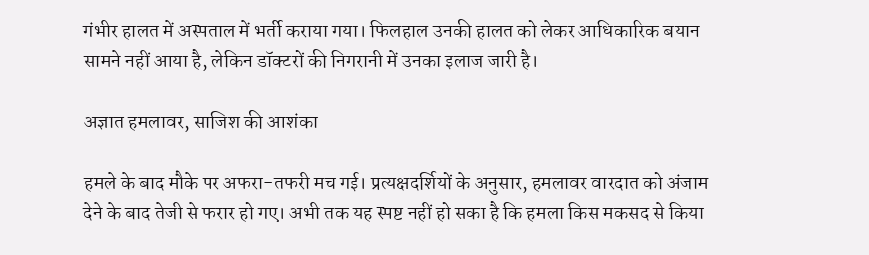गंभीर हालत में अस्पताल में भर्ती कराया गया। फिलहाल उनकी हालत को लेकर आधिकारिक बयान सामने नहीं आया है, लेकिन डॉक्टरों की निगरानी में उनका इलाज जारी है।

अज्ञात हमलावर, साजिश की आशंका

हमले के बाद मौके पर अफरा-तफरी मच गई। प्रत्यक्षदर्शियों के अनुसार, हमलावर वारदात को अंजाम देने के बाद तेजी से फरार हो गए। अभी तक यह स्पष्ट नहीं हो सका है कि हमला किस मकसद से किया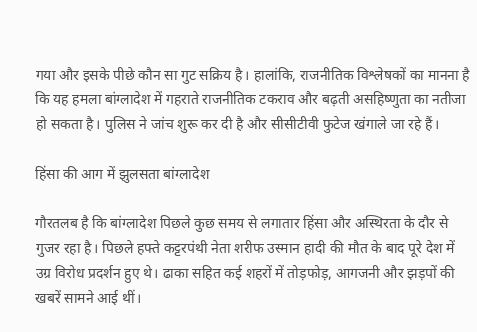गया और इसके पीछे कौन सा गुट सक्रिय है। हालांकि, राजनीतिक विश्लेषकों का मानना है कि यह हमला बांग्लादेश में गहराते राजनीतिक टकराव और बढ़ती असहिष्णुता का नतीजा हो सकता है। पुलिस ने जांच शुरू कर दी है और सीसीटीवी फुटेज खंगाले जा रहे हैं।

हिंसा की आग में झुलसता बांग्लादेश

गौरतलब है कि बांग्लादेश पिछले कुछ समय से लगातार हिंसा और अस्थिरता के दौर से गुजर रहा है। पिछले हफ्ते कट्टरपंथी नेता शरीफ उस्मान हादी की मौत के बाद पूरे देश में उग्र विरोध प्रदर्शन हुए थे। ढाका सहित कई शहरों में तोड़फोड़, आगजनी और झड़पों की खबरें सामने आई थीं।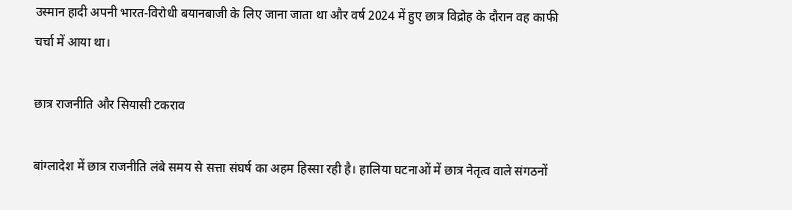उस्मान हादी अपनी भारत-विरोधी बयानबाजी के लिए जाना जाता था और वर्ष 2024 में हुए छात्र विद्रोह के दौरान वह काफी चर्चा में आया था।

छात्र राजनीति और सियासी टकराव

बांग्लादेश में छात्र राजनीति लंबे समय से सत्ता संघर्ष का अहम हिस्सा रही है। हालिया घटनाओं में छात्र नेतृत्व वाले संगठनों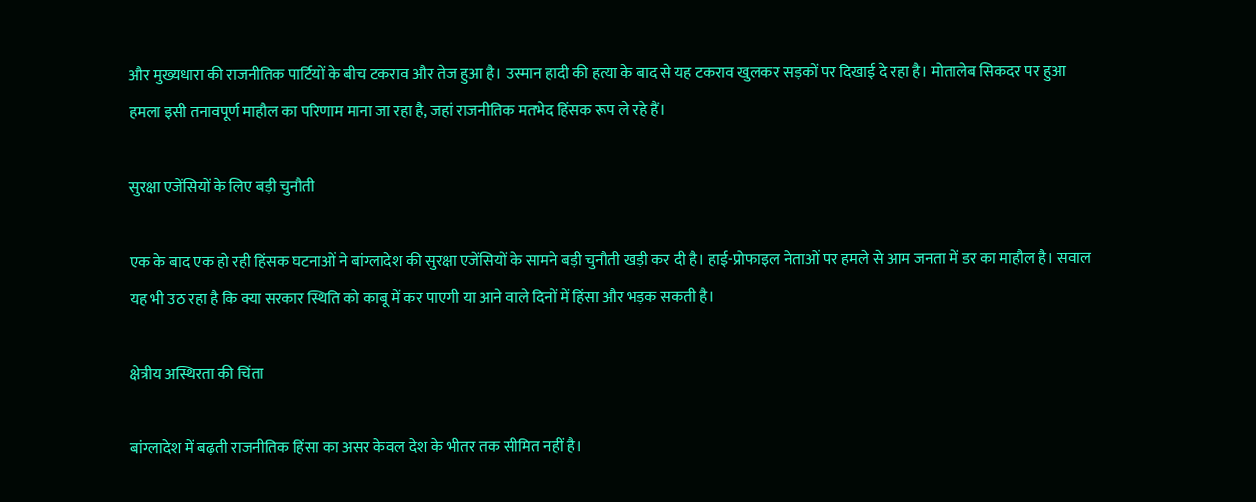और मुख्यधारा की राजनीतिक पार्टियों के बीच टकराव और तेज हुआ है। उस्मान हादी की हत्या के बाद से यह टकराव खुलकर सड़कों पर दिखाई दे रहा है। मोतालेब सिकदर पर हुआ हमला इसी तनावपूर्ण माहौल का परिणाम माना जा रहा है, जहां राजनीतिक मतभेद हिंसक रूप ले रहे हैं।

सुरक्षा एजेंसियों के लिए बड़ी चुनौती

एक के बाद एक हो रही हिंसक घटनाओं ने बांग्लादेश की सुरक्षा एजेंसियों के सामने बड़ी चुनौती खड़ी कर दी है। हाई-प्रोफाइल नेताओं पर हमले से आम जनता में डर का माहौल है। सवाल यह भी उठ रहा है कि क्या सरकार स्थिति को काबू में कर पाएगी या आने वाले दिनों में हिंसा और भड़क सकती है।

क्षेत्रीय अस्थिरता की चिंता

बांग्लादेश में बढ़ती राजनीतिक हिंसा का असर केवल देश के भीतर तक सीमित नहीं है।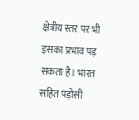क्षेत्रीय स्तर पर भी इसका प्रभाव पड़ सकता है। भारत सहित पड़ोसी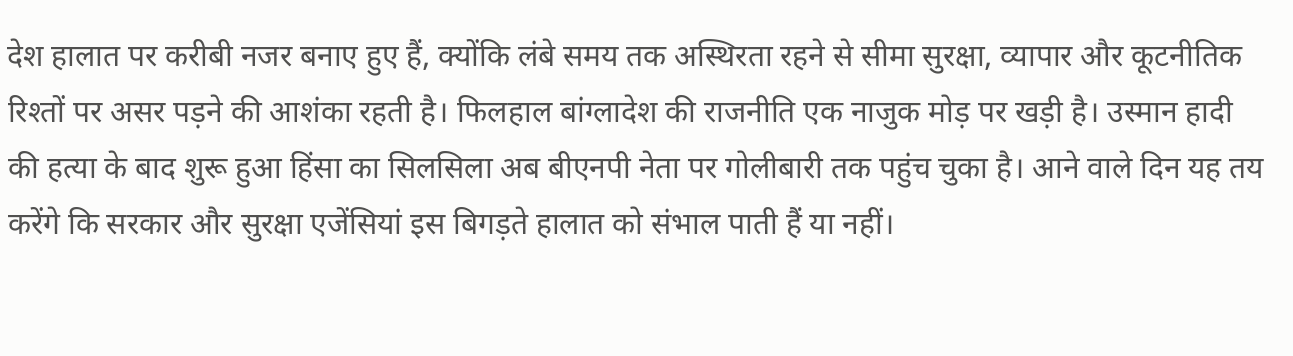देश हालात पर करीबी नजर बनाए हुए हैं, क्योंकि लंबे समय तक अस्थिरता रहने से सीमा सुरक्षा, व्यापार और कूटनीतिक रिश्तों पर असर पड़ने की आशंका रहती है। फिलहाल बांग्लादेश की राजनीति एक नाजुक मोड़ पर खड़ी है। उस्मान हादी की हत्या के बाद शुरू हुआ हिंसा का सिलसिला अब बीएनपी नेता पर गोलीबारी तक पहुंच चुका है। आने वाले दिन यह तय करेंगे कि सरकार और सुरक्षा एजेंसियां इस बिगड़ते हालात को संभाल पाती हैं या नहीं।